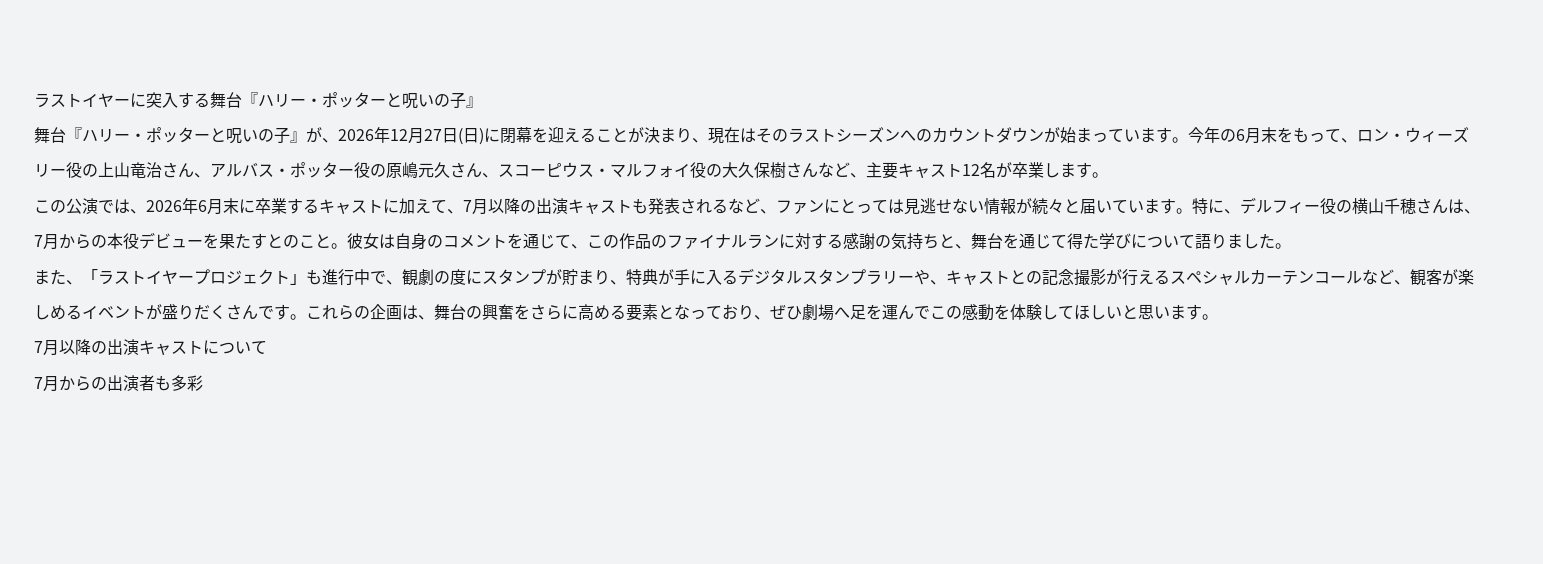ラストイヤーに突入する舞台『ハリー・ポッターと呪いの子』
舞台『ハリー・ポッターと呪いの子』が、2026年12月27日(日)に閉幕を迎えることが決まり、現在はそのラストシーズンへのカウントダウンが始まっています。今年の6月末をもって、ロン・ウィーズリー役の上山竜治さん、アルバス・ポッター役の原嶋元久さん、スコーピウス・マルフォイ役の大久保樹さんなど、主要キャスト12名が卒業します。
この公演では、2026年6月末に卒業するキャストに加えて、7月以降の出演キャストも発表されるなど、ファンにとっては見逃せない情報が続々と届いています。特に、デルフィー役の横山千穂さんは、7月からの本役デビューを果たすとのこと。彼女は自身のコメントを通じて、この作品のファイナルランに対する感謝の気持ちと、舞台を通じて得た学びについて語りました。
また、「ラストイヤープロジェクト」も進行中で、観劇の度にスタンプが貯まり、特典が手に入るデジタルスタンプラリーや、キャストとの記念撮影が行えるスペシャルカーテンコールなど、観客が楽しめるイベントが盛りだくさんです。これらの企画は、舞台の興奮をさらに高める要素となっており、ぜひ劇場へ足を運んでこの感動を体験してほしいと思います。
7月以降の出演キャストについて
7月からの出演者も多彩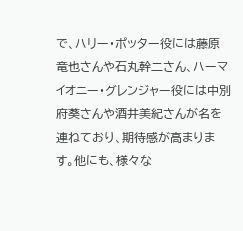で、ハリー・ポッター役には藤原竜也さんや石丸幹二さん、ハーマイオニー・グレンジャー役には中別府葵さんや酒井美紀さんが名を連ねており、期待感が高まります。他にも、様々な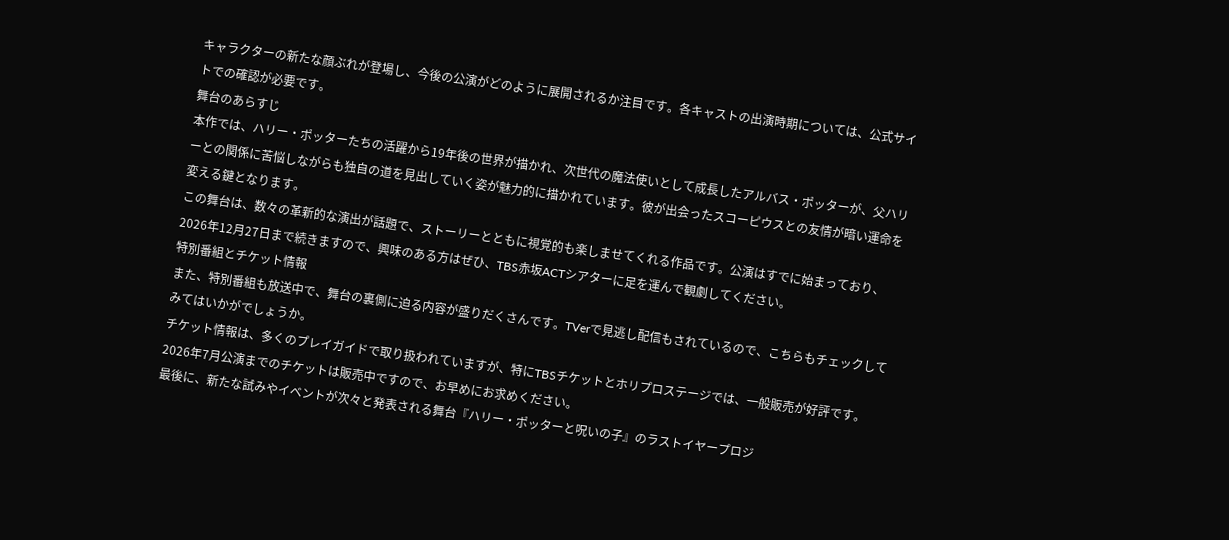キャラクターの新たな顔ぶれが登場し、今後の公演がどのように展開されるか注目です。各キャストの出演時期については、公式サイトでの確認が必要です。
舞台のあらすじ
本作では、ハリー・ポッターたちの活躍から19年後の世界が描かれ、次世代の魔法使いとして成長したアルバス・ポッターが、父ハリーとの関係に苦悩しながらも独自の道を見出していく姿が魅力的に描かれています。彼が出会ったスコーピウスとの友情が暗い運命を変える鍵となります。
この舞台は、数々の革新的な演出が話題で、ストーリーとともに視覚的も楽しませてくれる作品です。公演はすでに始まっており、2026年12月27日まで続きますので、興味のある方はぜひ、TBS赤坂ACTシアターに足を運んで観劇してください。
特別番組とチケット情報
また、特別番組も放送中で、舞台の裏側に迫る内容が盛りだくさんです。TVerで見逃し配信もされているので、こちらもチェックしてみてはいかがでしょうか。
チケット情報は、多くのプレイガイドで取り扱われていますが、特にTBSチケットとホリプロステージでは、一般販売が好評です。2026年7月公演までのチケットは販売中ですので、お早めにお求めください。
最後に、新たな試みやイベントが次々と発表される舞台『ハリー・ポッターと呪いの子』のラストイヤープロジ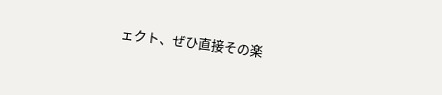ェクト、ぜひ直接その楽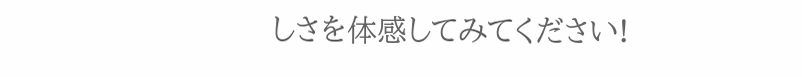しさを体感してみてください!